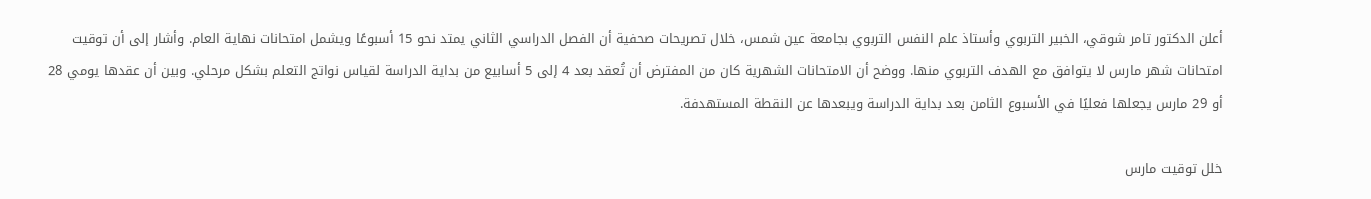أعلن الدكتور تامر شوقي، الخبير التربوي وأستاذ علم النفس التربوي بجامعة عين شمس، خلال تصريحات صحفية أن الفصل الدراسي الثاني يمتد نحو 15 أسبوعًا ويشمل امتحانات نهاية العام. وأشار إلى أن توقيت امتحانات شهر مارس لا يتوافق مع الهدف التربوي منها. ووضح أن الامتحانات الشهرية كان من المفترض أن تُعقد بعد 4 إلى 5 أسابيع من بداية الدراسة لقياس نواتج التعلم بشكل مرحلي. وبين أن عقدها يومي 28 أو 29 مارس يجعلها فعليًا في الأسبوع الثامن بعد بداية الدراسة ويبعدها عن النقطة المستهدفة.

خلل توقيت مارس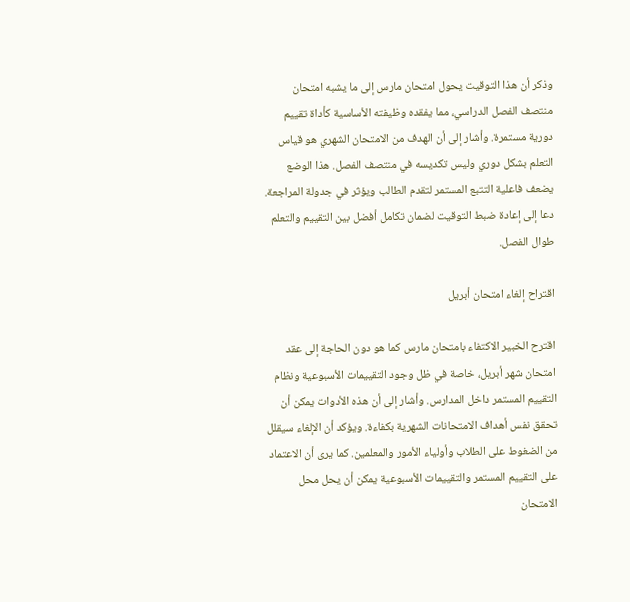وذكر أن هذا التوقيت يحول امتحان مارس إلى ما يشبه امتحان منتصف الفصل الدراسي، مما يفقده وظيفته الأساسية كأداة تقييم دورية مستمرة. وأشار إلى أن الهدف من الامتحان الشهري هو قياس التعلم بشكل دوري وليس تكديسه في منتصف الفصل. هذا الوضع يضعف فاعلية التتبع المستمر لتقدم الطالب ويؤثر في جدولة المراجعة. دعا إلى إعادة ضبط التوقيت لضمان تكامل أفضل بين التقييم والتعلم طوال الفصل.

اقتراح إلغاء امتحان أبريل

اقترح الخبير الاكتفاء بامتحان مارس كما هو دون الحاجة إلى عقد امتحان شهر أبريل، خاصة في ظل وجود التقييمات الأسبوعية ونظام التقييم المستمر داخل المدارس. وأشار إلى أن هذه الأدوات يمكن أن تحقق نفس أهداف الامتحانات الشهرية بكفاءة. ويؤكد أن الإلغاء سيقلل من الضغوط على الطلاب وأولياء الأمور والمعلمين. كما يرى أن الاعتماد على التقييم المستمر والتقييمات الأسبوعية يمكن أن يحل محل الامتحان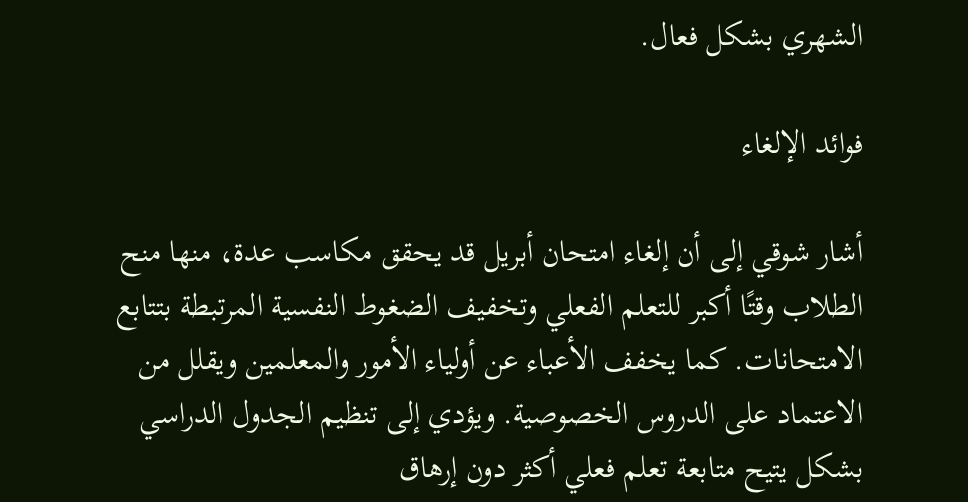الشهري بشكل فعال.

فوائد الإلغاء

أشار شوقي إلى أن إلغاء امتحان أبريل قد يحقق مكاسب عدة، منها منح الطلاب وقتًا أكبر للتعلم الفعلي وتخفيف الضغوط النفسية المرتبطة بتتابع الامتحانات. كما يخفف الأعباء عن أولياء الأمور والمعلمين ويقلل من الاعتماد على الدروس الخصوصية. ويؤدي إلى تنظيم الجدول الدراسي بشكل يتيح متابعة تعلم فعلي أكثر دون إرهاق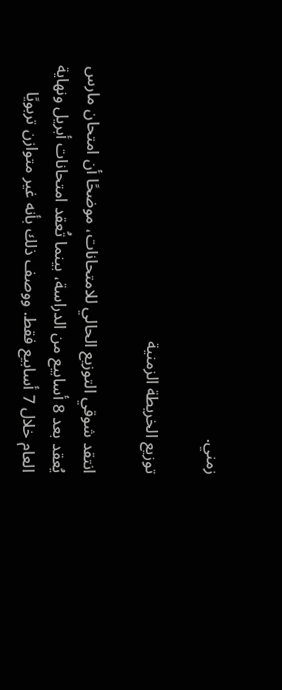زمني.

توزيع الخريطة الزمنية

انتقد شوقي التوزيع الحالي للامتحانات، موضحًا أن امتحان مارس يُعقد بعد 8 أسابيع من الدراسة، بينما تُعقد امتحانات أبريل ونهاية العام خلال 7 أسابيع فقط. ووصف ذلك بأنه غير متوازن تربويًا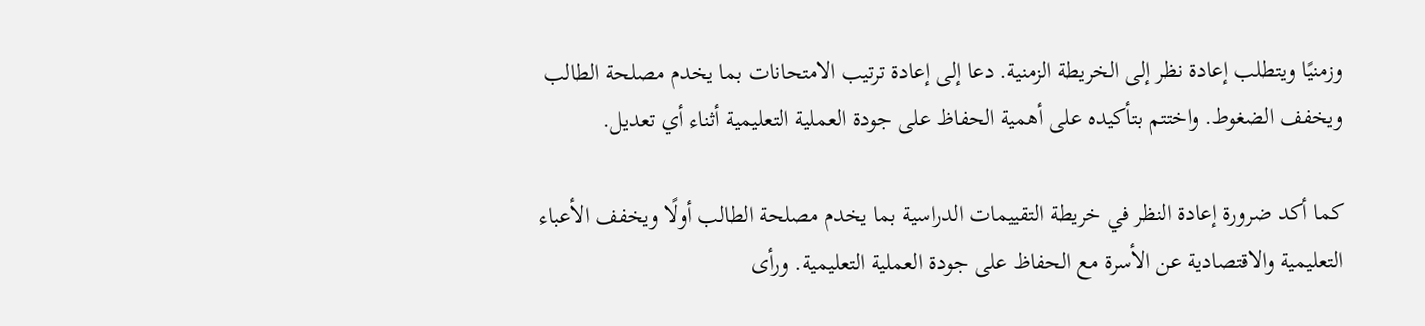وزمنيًا ويتطلب إعادة نظر إلى الخريطة الزمنية. دعا إلى إعادة ترتيب الامتحانات بما يخدم مصلحة الطالب ويخفف الضغوط. واختتم بتأكيده على أهمية الحفاظ على جودة العملية التعليمية أثناء أي تعديل.

كما أكد ضرورة إعادة النظر في خريطة التقييمات الدراسية بما يخدم مصلحة الطالب أولًا ويخفف الأعباء التعليمية والاقتصادية عن الأسرة مع الحفاظ على جودة العملية التعليمية. ورأى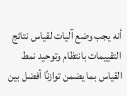أنه يجب وضع آليات لقياس نتائج التقييمات بانتظام وتوحيد نمط القياس بما يضمن توازنًا أفضل بين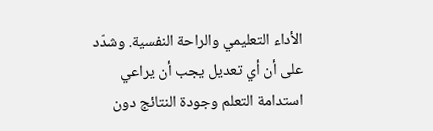الأداء التعليمي والراحة النفسية. وشدّد على أن أي تعديل يجب أن يراعي استدامة التعلم وجودة النتائج دون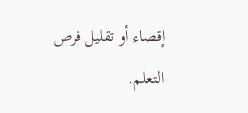إقصاء أو تقليل فرص التعلم.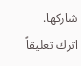شاركها.
اترك تعليقاً